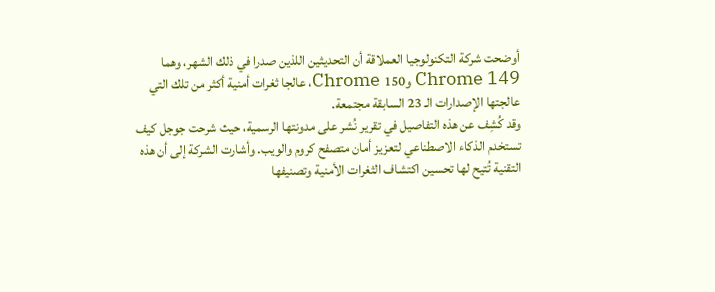أوضحت شركة التكنولوجيا العملاقة أن التحديثين اللذين صدرا في ذلك الشهر، وهما Chrome 149 وChrome 150، عالجا ثغرات أمنية أكثر من تلك التي عالجتها الإصدارات الـ 23 السابقة مجتمعة.
وقد كُشِف عن هذه التفاصيل في تقرير نُشر على مدونتها الرسمية، حيث شرحت جوجل كيف تستخدم الذكاء الاصطناعي لتعزيز أمان متصفح كروم والويب. وأشارت الشركة إلى أن هذه التقنية تُتيح لها تحسين اكتشاف الثغرات الأمنية وتصنيفها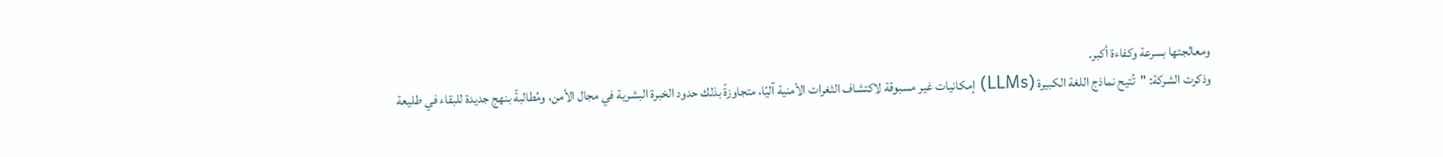ومعالجتها بسرعة وكفاءة أكبر.
وذكرت الشركة: "تُتيح نماذج اللغة الكبيرة (LLMs) إمكانيات غير مسبوقة لاكتشاف الثغرات الأمنية آليًا، متجاوزةً بذلك حدود الخبرة البشرية في مجال الأمن، ومُطالبةً بنهج جديدة للبقاء في طليعة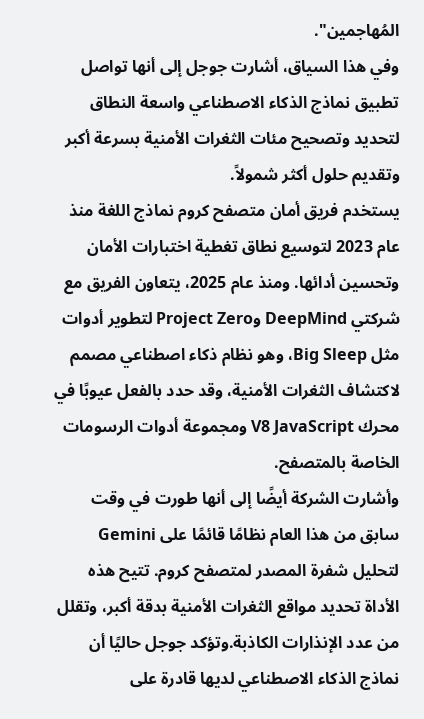المُهاجمين".
وفي هذا السياق، أشارت جوجل إلى أنها تواصل تطبيق نماذج الذكاء الاصطناعي واسعة النطاق لتحديد وتصحيح مئات الثغرات الأمنية بسرعة أكبر وتقديم حلول أكثر شمولاً.
يستخدم فريق أمان متصفح كروم نماذج اللغة منذ عام 2023 لتوسيع نطاق تغطية اختبارات الأمان وتحسين أدائها. ومنذ عام 2025، يتعاون الفريق مع شركتي DeepMind وProject Zero لتطوير أدوات مثل Big Sleep، وهو نظام ذكاء اصطناعي مصمم لاكتشاف الثغرات الأمنية، وقد حدد بالفعل عيوبًا في محرك V8 JavaScript ومجموعة أدوات الرسومات الخاصة بالمتصفح.
وأشارت الشركة أيضًا إلى أنها طورت في وقت سابق من هذا العام نظامًا قائمًا على Gemini لتحليل شفرة المصدر لمتصفح كروم. تتيح هذه الأداة تحديد مواقع الثغرات الأمنية بدقة أكبر، وتقلل من عدد الإنذارات الكاذبة.وتؤكد جوجل حاليًا أن نماذج الذكاء الاصطناعي لديها قادرة على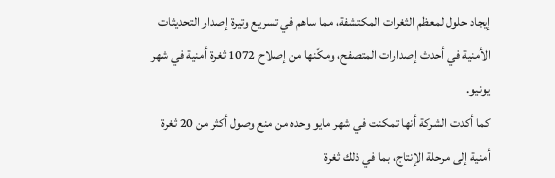إيجاد حلول لمعظم الثغرات المكتشفة، مما ساهم في تسريع وتيرة إصدار التحديثات الأمنية في أحدث إصدارات المتصفح، ومكّنها من إصلاح 1072 ثغرة أمنية في شهر يونيو.
كما أكدت الشركة أنها تمكنت في شهر مايو وحده من منع وصول أكثر من 20 ثغرة أمنية إلى مرحلة الإنتاج، بما في ذلك ثغرة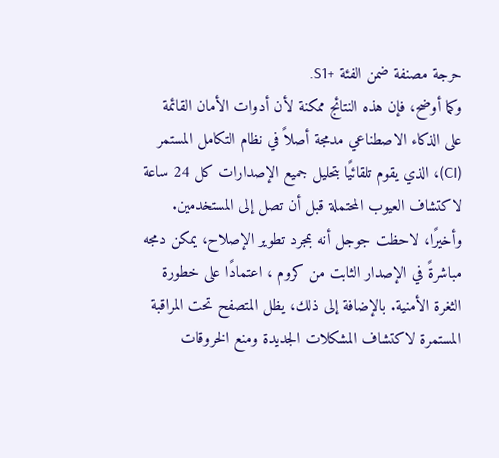حرجة مصنفة ضمن الفئة +S1.
وكما أوضح، فإن هذه النتائج ممكنة لأن أدوات الأمان القائمة على الذكاء الاصطناعي مدمجة أصلاً في نظام التكامل المستمر (CI)، الذي يقوم تلقائيًا بتحليل جميع الإصدارات كل 24 ساعة لاكتشاف العيوب المحتملة قبل أن تصل إلى المستخدمين.
وأخيرًا، لاحظت جوجل أنه بمجرد تطوير الإصلاح، يمكن دمجه مباشرةً في الإصدار الثابت من كروم ، اعتمادًا على خطورة الثغرة الأمنية. بالإضافة إلى ذلك، يظل المتصفح تحت المراقبة المستمرة لاكتشاف المشكلات الجديدة ومنع الخروقات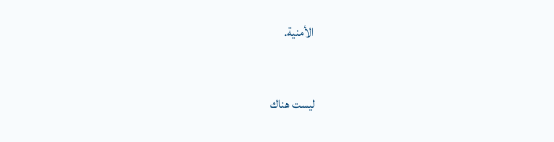الأمنية.


ليست هناك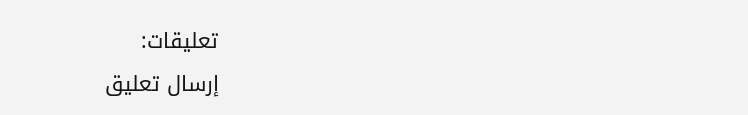تعليقات:
إرسال تعليق